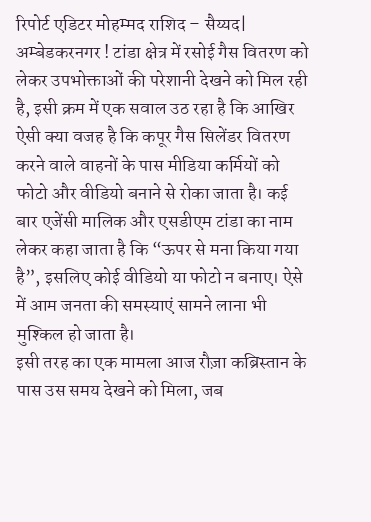रिपोर्ट एडिटर मोहम्मद राशिद – सैय्यद| अम्बेडकरनगर ! टांडा क्षेत्र में रसोई गैस वितरण को लेकर उपभोक्ताओं की परेशानी देखने को मिल रही है, इसी क्रम में एक सवाल उठ रहा है कि आखिर ऐसी क्या वजह है कि कपूर गैस सिलेंडर वितरण करने वाले वाहनों के पास मीडिया कर्मियों को
फोटो और वीडियो बनाने से रोका जाता है। कई बार एजेंसी मालिक और एसडीएम टांडा का नाम लेकर कहा जाता है कि “ऊपर से मना किया गया है”, इसलिए कोई वीडियो या फोटो न बनाए। ऐसे में आम जनता की समस्याएं सामने लाना भी मुश्किल हो जाता है।
इसी तरह का एक मामला आज रौज़ा कब्रिस्तान के पास उस समय देखने को मिला, जब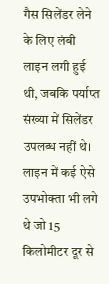गैस सिलेंडर लेने के लिए लंबी लाइन लगी हुई थी, जबकि पर्याप्त संख्या में सिलेंडर उपलब्ध नहीं थे।
लाइन में कई ऐसे उपभोक्ता भी लगे थे जो 15 किलोमीटर दूर से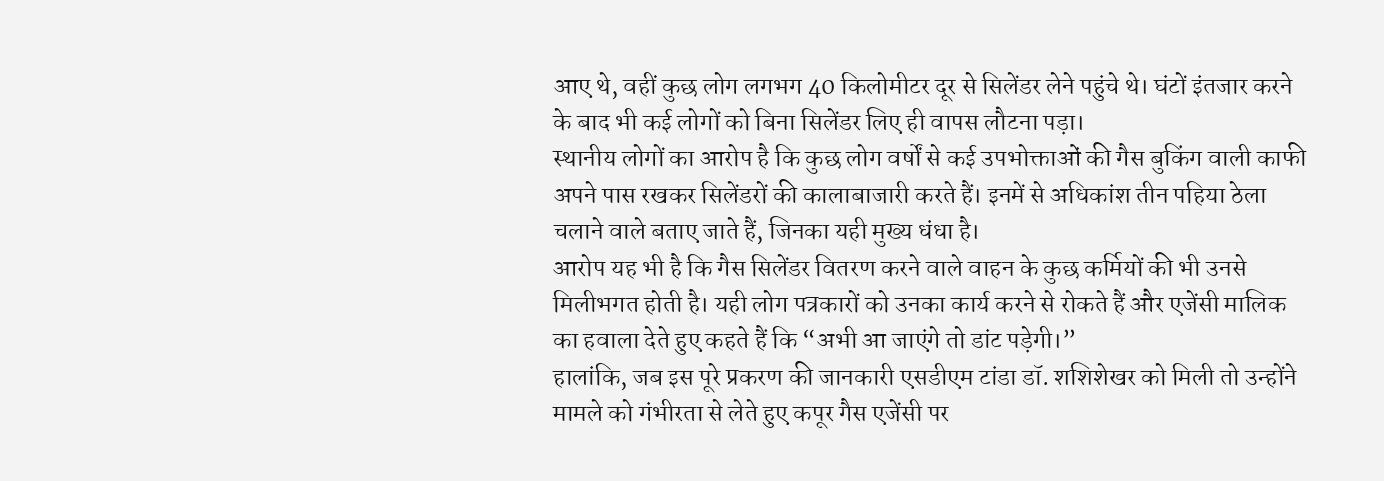आए थे, वहीं कुछ लोग लगभग 40 किलोमीटर दूर से सिलेंडर लेने पहुंचे थे। घंटों इंतजार करने के बाद भी कई लोगों को बिना सिलेंडर लिए ही वापस लौटना पड़ा।
स्थानीय लोगों का आरोप है कि कुछ लोग वर्षों से कई उपभोक्ताओं की गैस बुकिंग वाली काफी अपने पास रखकर सिलेंडरों की कालाबाजारी करते हैं। इनमें से अधिकांश तीन पहिया ठेला चलाने वाले बताए जाते हैं, जिनका यही मुख्य धंधा है।
आरोप यह भी है कि गैस सिलेंडर वितरण करने वाले वाहन के कुछ कर्मियों की भी उनसे मिलीभगत होती है। यही लोग पत्रकारों को उनका कार्य करने से रोकते हैं और एजेंसी मालिक का हवाला देते हुए कहते हैं कि “अभी आ जाएंगे तो डांट पड़ेगी।”
हालांकि, जब इस पूरे प्रकरण की जानकारी एसडीएम टांडा डॉ. शशिशेखर को मिली तो उन्होंने मामले को गंभीरता से लेते हुए कपूर गैस एजेंसी पर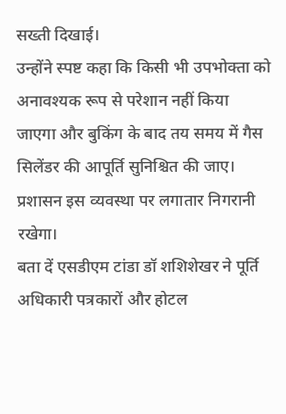सख्ती दिखाई।
उन्होंने स्पष्ट कहा कि किसी भी उपभोक्ता को अनावश्यक रूप से परेशान नहीं किया जाएगा और बुकिंग के बाद तय समय में गैस सिलेंडर की आपूर्ति सुनिश्चित की जाए। प्रशासन इस व्यवस्था पर लगातार निगरानी रखेगा।
बता दें एसडीएम टांडा डॉ शशिशेखर ने पूर्ति अधिकारी पत्रकारों और होटल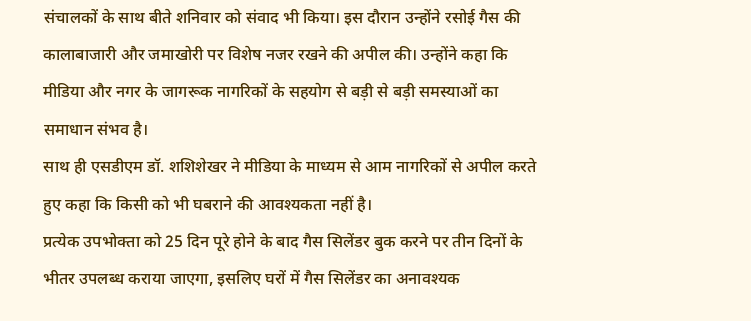संचालकों के साथ बीते शनिवार को संवाद भी किया। इस दौरान उन्होंने रसोई गैस की
कालाबाजारी और जमाखोरी पर विशेष नजर रखने की अपील की। उन्होंने कहा कि मीडिया और नगर के जागरूक नागरिकों के सहयोग से बड़ी से बड़ी समस्याओं का समाधान संभव है।
साथ ही एसडीएम डॉ. शशिशेखर ने मीडिया के माध्यम से आम नागरिकों से अपील करते हुए कहा कि किसी को भी घबराने की आवश्यकता नहीं है।
प्रत्येक उपभोक्ता को 25 दिन पूरे होने के बाद गैस सिलेंडर बुक करने पर तीन दिनों के भीतर उपलब्ध कराया जाएगा, इसलिए घरों में गैस सिलेंडर का अनावश्यक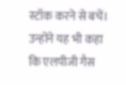स्टॉक करने से बचें।
उन्होंने यह भी कहा कि एलपीजी गैस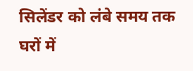सिलेंडर को लंबे समय तक घरों में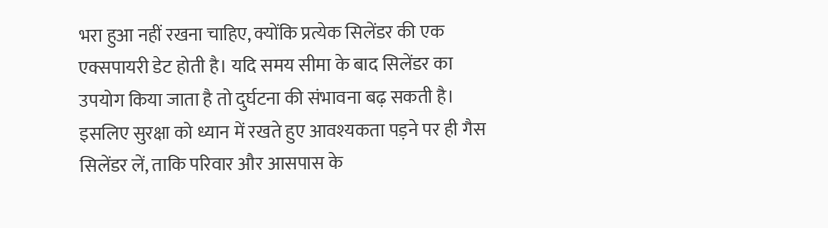भरा हुआ नहीं रखना चाहिए, क्योंकि प्रत्येक सिलेंडर की एक एक्सपायरी डेट होती है। यदि समय सीमा के बाद सिलेंडर का उपयोग किया जाता है तो दुर्घटना की संभावना बढ़ सकती है।
इसलिए सुरक्षा को ध्यान में रखते हुए आवश्यकता पड़ने पर ही गैस सिलेंडर लें, ताकि परिवार और आसपास के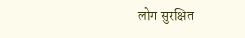लोग सुरक्षित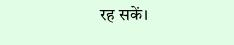रह सकें।